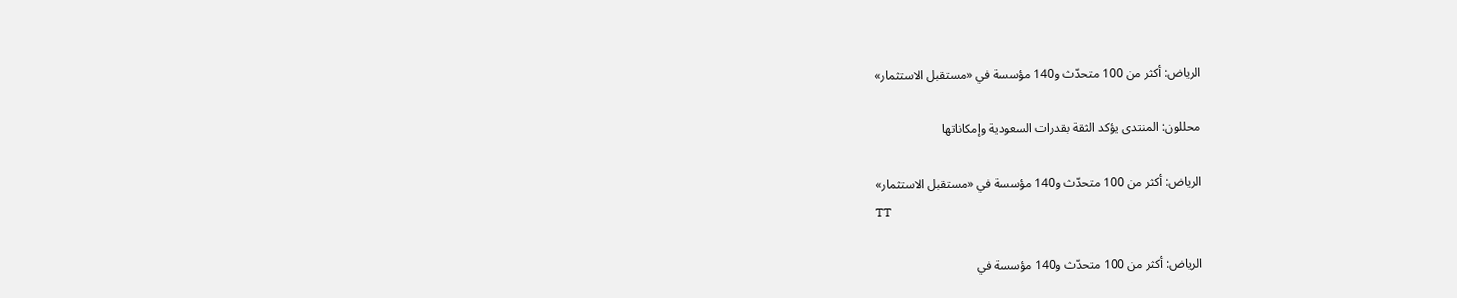الرياض: أكثر من 100 متحدّث و140 مؤسسة في «مستقبل الاستثمار»

محللون: المنتدى يؤكد الثقة بقدرات السعودية وإمكاناتها

الرياض: أكثر من 100 متحدّث و140 مؤسسة في «مستقبل الاستثمار»
TT

الرياض: أكثر من 100 متحدّث و140 مؤسسة في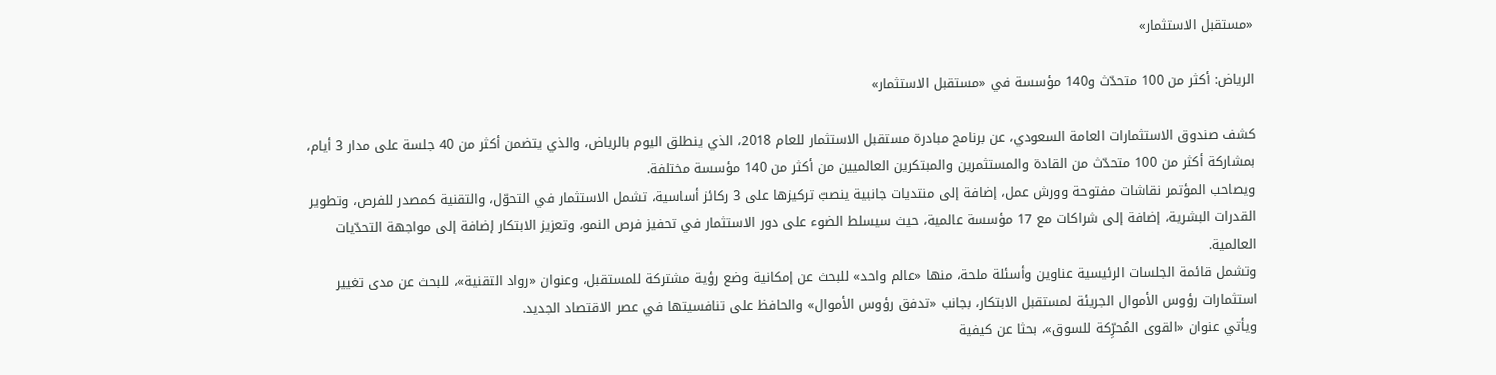«مستقبل الاستثمار»

الرياض: أكثر من 100 متحدّث و140 مؤسسة في «مستقبل الاستثمار»

كشف صندوق الاستثمارات العامة السعودي، عن برنامج مبادرة مستقبل الاستثمار للعام 2018، الذي ينطلق اليوم بالرياض، والذي يتضمن أكثر من 40 جلسة على مدار 3 أيام، بمشاركة أكثر من 100 متحدّث من القادة والمستثمرين والمبتكرين العالميين من أكثر من 140 مؤسسة مختلفة.
ويصاحب المؤتمر نقاشات مفتوحة وورش عمل، إضافة إلى منتديات جانبية ينصبّ تركيزها على 3 ركائز أساسية، تشمل الاستثمار في التحوّل، والتقنية كمصدر للفرص، وتطوير القدرات البشرية، إضافة إلى شراكات مع 17 مؤسسة عالمية، حيث سيسلط الضوء على دور الاستثمار في تحفيز فرص النمو، وتعزيز الابتكار إضافة إلى مواجهة التحدّيات العالمية.
وتشمل قائمة الجلسات الرئيسية عناوين وأسئلة ملحة، منها «عالم واحد» للبحث عن إمكانية وضع رؤية مشتركة للمستقبل، وعنوان «رواد التقنية»، للبحث عن مدى تغيير استثمارات رؤوس الأموال الجريئة لمستقبل الابتكار، بجانب «تدفق رؤوس الأموال» والحافظ على تنافسيتها في عصر الاقتصاد الجديد.
ويأتي عنوان «القوى المُحرِّكة للسوق»، بحثا عن كيفية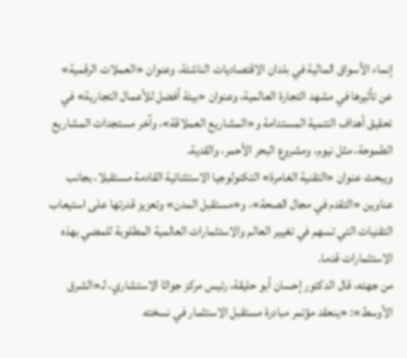إنماء الأسواق المالية في بلدان الاقتصاديات الناشئة، وعنوان «العملات الرقمية» عن تأثيرها في مشهد التجارة العالمية، وعنوان «بيئة أفضل للأعمال التجارية» في تحقيق أهداف التنمية المستدامة و«المشاريع العملاقة»، وآخر مستجدات المشاريع الطموحة، مثل نيوم، ومشروع البحر الأحمر، والقدية.
ويبحث عنوان «التقنية الغامرة» التكنولوجيا الاستثنائية القادمة مستقبلا، بجانب عناوين «التقدم في مجال الصحة»، و«مستقبل المدن» وتعزيز قدرتها على استيعاب التقنيات التي تسهم في تغيير العالم والاستثمارات العالمية المطلوبة للمضي بهذه الاستثمارات قدما.
من جهته، قال الدكتور إحسان أبو حليقة، رئيس مركز جواثا الاستشاري، لـ«الشرق الأوسط»: «ينعقد مؤتمر مبادرة مستقبل الاستثمار في نسخته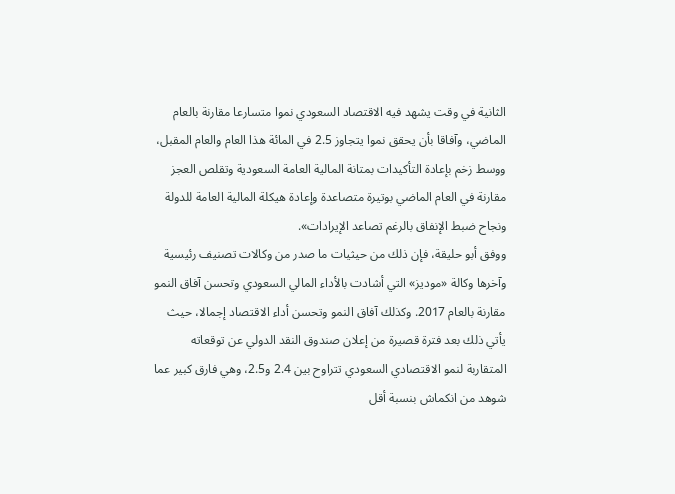الثانية في وقت يشهد فيه الاقتصاد السعودي نموا متسارعا مقارنة بالعام الماضي، وآفاقا بأن يحقق نموا يتجاوز 2.5 في المائة هذا العام والعام المقبل، ووسط زخم بإعادة التأكيدات بمتانة المالية العامة السعودية وتقلص العجز مقارنة في العام الماضي بوتيرة متصاعدة وإعادة هيكلة المالية العامة للدولة ونجاح ضبط الإنفاق بالرغم تصاعد الإيرادات».
ووفق أبو حليقة، فإن ذلك من حيثيات ما صدر من وكالات تصنيف رئيسية وآخرها وكالة «موديز» التي أشادت بالأداء المالي السعودي وتحسن آفاق النمو مقارنة بالعام 2017. وكذلك آفاق النمو وتحسن أداء الاقتصاد إجمالا، حيث يأتي ذلك بعد فترة قصيرة من إعلان صندوق النقد الدولي عن توقعاته المتقاربة لنمو الاقتصادي السعودي تتراوح بين 2.4 و2.5، وهي فارق كبير عما شوهد من انكماش بنسبة أقل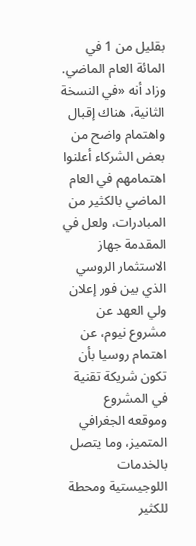بقليل من 1 في المائة العام الماضي.
وزاد أنه «في النسخة الثانية، هناك إقبال واهتمام واضح من بعض الشركاء أعلنوا اهتمامهم في العام الماضي بالكثير من المبادرات، ولعل في المقدمة جهاز الاستثمار الروسي الذي بين فور إعلان ولي العهد عن مشروع نيوم، عن اهتمام روسيا بأن تكون شريكة تقنية في المشروع وموقعه الجغرافي المتميز، وما يتصل بالخدمات اللوجيستية ومحطة للكثير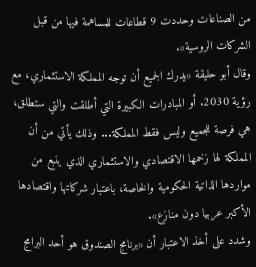من الصناعات وحددت 9 قطاعات للمساهمة فيها من قبل الشركات الروسية».
وقال أبو حليقة «يدرك الجميع أن توجه المملكة الاستثماري، مع رؤية 2030. أو المبادرات الكبيرة التي أطلقت والتي ستطلق، هي فرصة للجميع وليس فقط المملكة... وذلك يأتي من أن المملكة لها زخمها الاقتصادي والاستثماري الذي ينبع من مواردها الذاتية الحكومية والخاصة، باعتبار شركاتها واقتصادها الأكبر عربيا دون منازع».
وشدد على أخذ الاعتبار أن «برنامج الصندوق هو أحد البرامج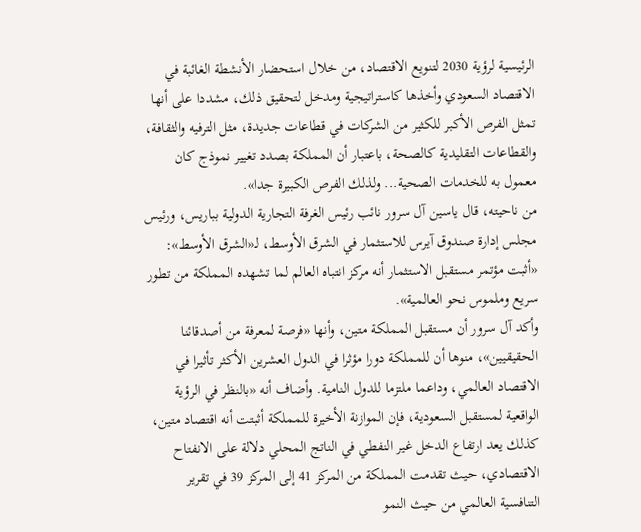الرئيسية لرؤية 2030 لتنويع الاقتصاد، من خلال استحضار الأنشطة الغائبة في الاقتصاد السعودي وأخذها كاستراتيجية ومدخل لتحقيق ذلك، مشددا على أنها تمثل الفرص الأكبر للكثير من الشركات في قطاعات جديدة، مثل الترفيه والثقافة، والقطاعات التقليدية كالصحة، باعتبار أن المملكة بصدد تغيير نموذج كان معمول به للخدمات الصحية... ولذلك الفرص الكبيرة جدا».
من ناحيته، قال ياسين آل سرور نائب رئيس الغرفة التجارية الدولية بباريس، ورئيس مجلس إدارة صندوق آيرس للاستثمار في الشرق الأوسط، لـ«الشرق الأوسط»: «أثبت مؤتمر مستقبل الاستثمار أنه مركز انتباه العالم لما تشهده المملكة من تطور سريع وملموس نحو العالمية».
وأكد آل سرور أن مستقبل المملكة متين، وأنها «فرصة لمعرفة من أصدقائنا الحقيقيين»، منوها أن للمملكة دورا مؤثرا في الدول العشرين الأكثر تأثيرا في الاقتصاد العالمي، وداعما ملتزما للدول النامية. وأضاف أنه «بالنظر في الرؤية الواقعية لمستقبل السعودية، فإن الموازنة الأخيرة للمملكة أثبتت أنه اقتصاد متين، كذلك يعد ارتفاع الدخل غير النفطي في الناتج المحلي دلالة على الانفتاح الاقتصادي، حيث تقدمت المملكة من المركز 41 إلى المركز 39 في تقرير التنافسية العالمي من حيث النمو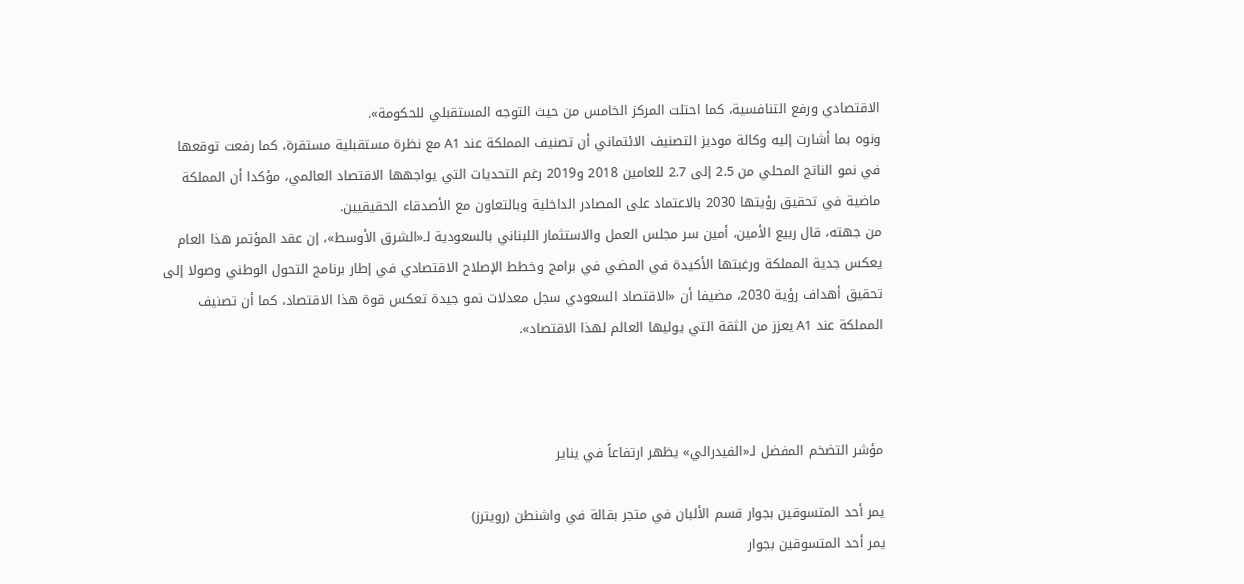الاقتصادي ورفع التنافسية، كما احتلت المركز الخامس من حيث التوجه المستقبلي للحكومة».
ونوه بما أشارت إليه وكالة موديز التصنيف الائتماني أن تصنيف المملكة عند A1 مع نظرة مستقبلية مستقرة، كما رفعت توقعها في نمو الناتج المحلي من 2.5 إلى 2.7 للعامين 2018 و2019 رغم التحديات التي يواجهها الاقتصاد العالمي، مؤكدا أن المملكة ماضية في تحقيق رؤيتها 2030 بالاعتماد على المصادر الداخلية وبالتعاون مع الأصدقاء الحقيقيين.
من جهته، قال ربيع الأمين، أمين سر مجلس العمل والاستثمار اللبناني بالسعودية لـ«الشرق الأوسط»، إن عقد المؤتمر هذا العام يعكس جدية المملكة ورغبتها الأكيدة في المضي في برامج وخطط الإصلاح الاقتصادي في إطار برنامج التحول الوطني وصولا إلى تحقيق أهداف رؤية 2030، مضيفا أن «الاقتصاد السعودي سجل معدلات نمو جيدة تعكس قوة هذا الاقتصاد، كما أن تصنيف المملكة عند A1 يعزز من الثقة التي يوليها العالم لهذا الاقتصاد».



مؤشر التضخم المفضل لـ«الفيدرالي» يظهر ارتفاعاً في يناير

يمر أحد المتسوقين بجوار قسم الألبان في متجر بقالة في واشنطن (رويترز)
يمر أحد المتسوقين بجوار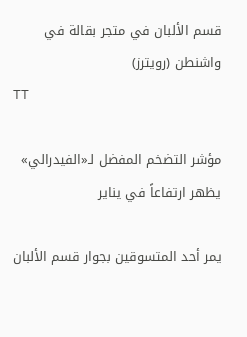قسم الألبان في متجر بقالة في واشنطن (رويترز)
TT

مؤشر التضخم المفضل لـ«الفيدرالي» يظهر ارتفاعاً في يناير

يمر أحد المتسوقين بجوار قسم الألبان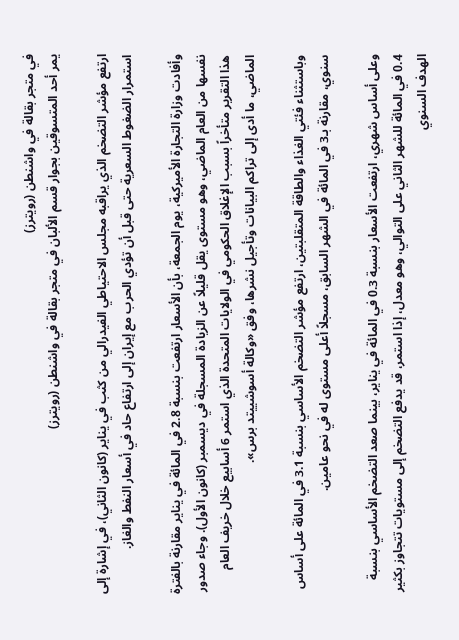في متجر بقالة في واشنطن (رويترز)
يمر أحد المتسوقين بجوار قسم الألبان في متجر بقالة في واشنطن (رويترز)

ارتفع مؤشر التضخم الذي يراقبه مجلس الاحتياطي الفيدرالي من كثب في يناير (كانون الثاني)، في إشارة إلى استمرار الضغوط السعرية حتى قبل أن تؤدي الحرب مع إيران إلى ارتفاع حاد في أسعار النفط والغاز.

وأفادت وزارة التجارة الأميركية، يوم الجمعة، بأن الأسعار ارتفعت بنسبة 2.8 في المائة في يناير مقارنة بالفترة نفسها من العام الماضي، وهو مستوى يقل قليلاً عن الزيادة المسجلة في ديسمبر (كانون الأول). وجاء صدور هذا التقرير متأخراً بسبب الإغلاق الحكومي في الولايات المتحدة الذي استمر 6 أسابيع خلال خريف العام الماضي، ما أدى إلى تراكم البيانات وتأجيل نشرها، وفق «وكالة أسوشييتد برس».

وباستثناء فئتي الغذاء والطاقة المتقلبتين، ارتفع مؤشر التضخم الأساسي بنسبة 3.1 في المائة على أساس سنوي، مقارنة بـ3 في المائة في الشهر السابق، مسجلاً أعلى مستوى له في نحو عامين.

وعلى أساس شهري، ارتفعت الأسعار بنسبة 0.3 في المائة في يناير، بينما صعد التضخم الأساسي بنسبة 0.4 في المائة للشهر الثاني على التوالي، وهو معدل، إذا استمر، قد يدفع التضخم إلى مستويات تتجاوز بكثير الهدف السنوي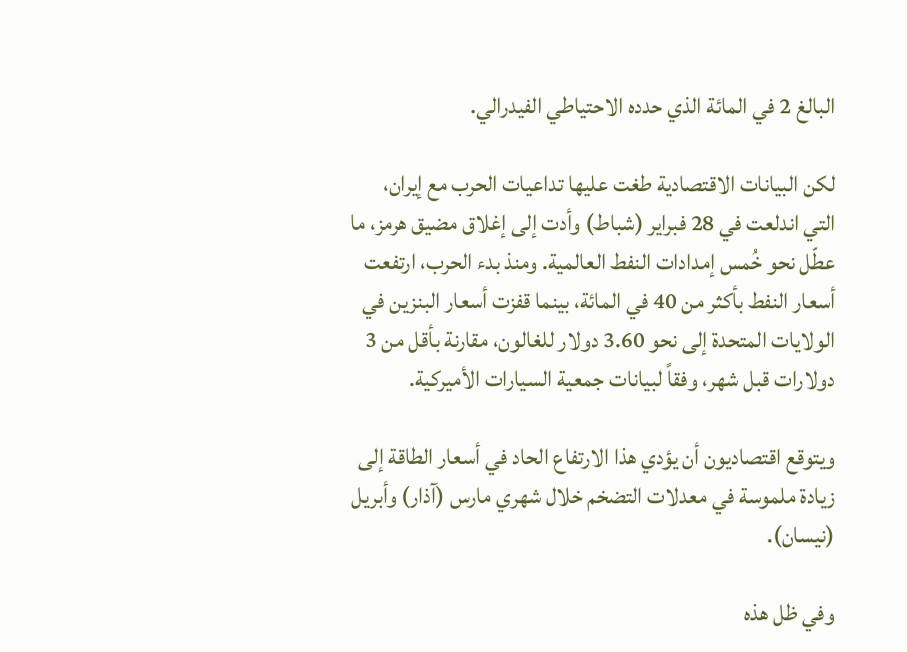البالغ 2 في المائة الذي حدده الاحتياطي الفيدرالي.

لكن البيانات الاقتصادية طغت عليها تداعيات الحرب مع إيران، التي اندلعت في 28 فبراير (شباط) وأدت إلى إغلاق مضيق هرمز، ما عطّل نحو خُمس إمدادات النفط العالمية. ومنذ بدء الحرب، ارتفعت أسعار النفط بأكثر من 40 في المائة، بينما قفزت أسعار البنزين في الولايات المتحدة إلى نحو 3.60 دولار للغالون، مقارنة بأقل من 3 دولارات قبل شهر، وفقاً لبيانات جمعية السيارات الأميركية.

ويتوقع اقتصاديون أن يؤدي هذا الارتفاع الحاد في أسعار الطاقة إلى زيادة ملموسة في معدلات التضخم خلال شهري مارس (آذار) وأبريل (نيسان).

وفي ظل هذه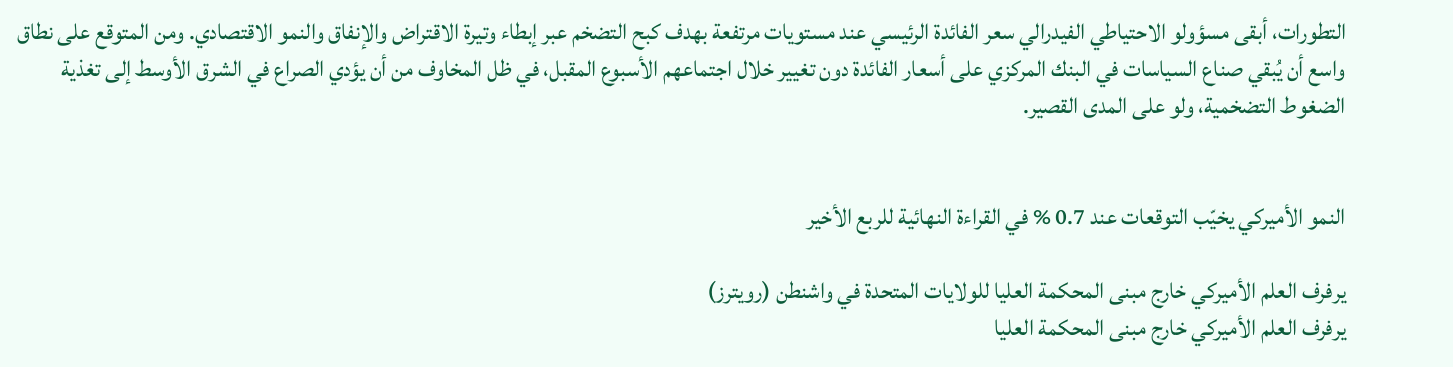التطورات، أبقى مسؤولو الاحتياطي الفيدرالي سعر الفائدة الرئيسي عند مستويات مرتفعة بهدف كبح التضخم عبر إبطاء وتيرة الاقتراض والإنفاق والنمو الاقتصادي. ومن المتوقع على نطاق واسع أن يُبقي صناع السياسات في البنك المركزي على أسعار الفائدة دون تغيير خلال اجتماعهم الأسبوع المقبل، في ظل المخاوف من أن يؤدي الصراع في الشرق الأوسط إلى تغذية الضغوط التضخمية، ولو على المدى القصير.


النمو الأميركي يخيّب التوقعات عند 0.7 % في القراءة النهائية للربع الأخير

يرفرف العلم الأميركي خارج مبنى المحكمة العليا للولايات المتحدة في واشنطن (رويترز)
يرفرف العلم الأميركي خارج مبنى المحكمة العليا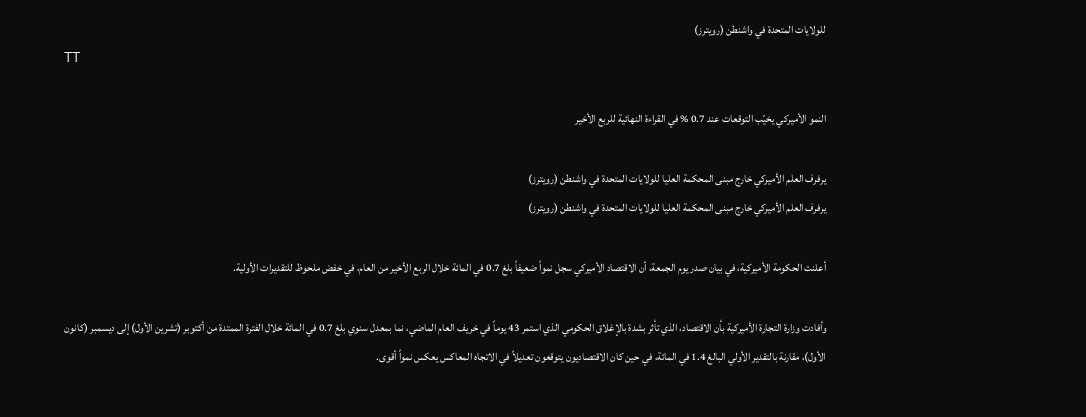للولايات المتحدة في واشنطن (رويترز)
TT

النمو الأميركي يخيّب التوقعات عند 0.7 % في القراءة النهائية للربع الأخير

يرفرف العلم الأميركي خارج مبنى المحكمة العليا للولايات المتحدة في واشنطن (رويترز)
يرفرف العلم الأميركي خارج مبنى المحكمة العليا للولايات المتحدة في واشنطن (رويترز)

أعلنت الحكومة الأميركية، في بيان صدر يوم الجمعة، أن الاقتصاد الأميركي سجل نمواً ضعيفاً بلغ 0.7 في المائة خلال الربع الأخير من العام، في خفض ملحوظ للتقديرات الأولية.

وأفادت وزارة التجارة الأميركية بأن الاقتصاد، الذي تأثر بشدة بالإغلاق الحكومي الذي استمر 43 يوماً في خريف العام الماضي، نما بمعدل سنوي بلغ 0.7 في المائة خلال الفترة الممتدة من أكتوبر (تشرين الأول) إلى ديسمبر (كانون الأول)، مقارنة بالتقدير الأولي البالغ 1.4 في المائة، في حين كان الاقتصاديون يتوقعون تعديلاً في الاتجاه المعاكس يعكس نمواً أقوى.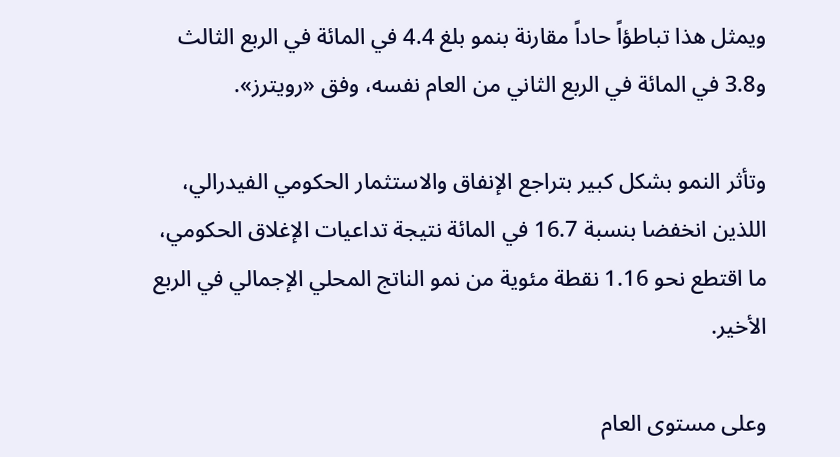ويمثل هذا تباطؤاً حاداً مقارنة بنمو بلغ 4.4 في المائة في الربع الثالث و3.8 في المائة في الربع الثاني من العام نفسه، وفق «رويترز».

وتأثر النمو بشكل كبير بتراجع الإنفاق والاستثمار الحكومي الفيدرالي، اللذين انخفضا بنسبة 16.7 في المائة نتيجة تداعيات الإغلاق الحكومي، ما اقتطع نحو 1.16 نقطة مئوية من نمو الناتج المحلي الإجمالي في الربع الأخير.

وعلى مستوى العام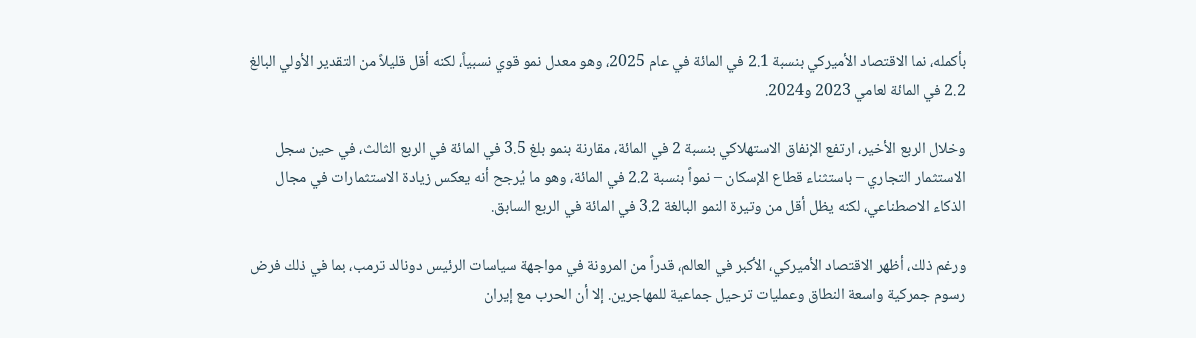بأكمله، نما الاقتصاد الأميركي بنسبة 2.1 في المائة في عام 2025، وهو معدل نمو قوي نسبياً، لكنه أقل قليلاً من التقدير الأولي البالغ 2.2 في المائة لعامي 2023 و2024.

وخلال الربع الأخير، ارتفع الإنفاق الاستهلاكي بنسبة 2 في المائة، مقارنة بنمو بلغ 3.5 في المائة في الربع الثالث، في حين سجل الاستثمار التجاري – باستثناء قطاع الإسكان – نمواً بنسبة 2.2 في المائة، وهو ما يُرجح أنه يعكس زيادة الاستثمارات في مجال الذكاء الاصطناعي، لكنه يظل أقل من وتيرة النمو البالغة 3.2 في المائة في الربع السابق.

ورغم ذلك، أظهر الاقتصاد الأميركي، الأكبر في العالم، قدراً من المرونة في مواجهة سياسات الرئيس دونالد ترمب، بما في ذلك فرض رسوم جمركية واسعة النطاق وعمليات ترحيل جماعية للمهاجرين. إلا أن الحرب مع إيران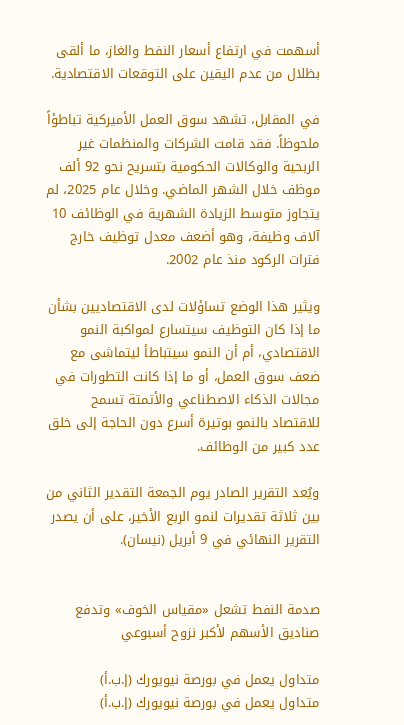أسهمت في ارتفاع أسعار النفط والغاز، ما ألقى بظلال من عدم اليقين على التوقعات الاقتصادية.

في المقابل، تشهد سوق العمل الأميركية تباطؤاً ملحوظاً. فقد قامت الشركات والمنظمات غير الربحية والوكالات الحكومية بتسريح نحو 92 ألف موظف خلال الشهر الماضي. وخلال عام 2025، لم يتجاوز متوسط الزيادة الشهرية في الوظائف 10 آلاف وظيفة، وهو أضعف معدل توظيف خارج فترات الركود منذ عام 2002.

ويثير هذا الوضع تساؤلات لدى الاقتصاديين بشأن ما إذا كان التوظيف سيتسارع لمواكبة النمو الاقتصادي، أم أن النمو سيتباطأ ليتماشى مع ضعف سوق العمل، أو ما إذا كانت التطورات في مجالات الذكاء الاصطناعي والأتمتة تسمح للاقتصاد بالنمو بوتيرة أسرع دون الحاجة إلى خلق عدد كبير من الوظائف.

ويُعد التقرير الصادر يوم الجمعة التقدير الثاني من بين ثلاثة تقديرات لنمو الربع الأخير، على أن يصدر التقرير النهائي في 9 أبريل (نيسان).


صدمة النفط تشعل «مقياس الخوف» وتدفع صناديق الأسهم لأكبر نزوح أسبوعي

متداول يعمل في بورصة نيويورك (إ.ب.أ)
متداول يعمل في بورصة نيويورك (إ.ب.أ)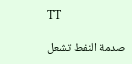TT

صدمة النفط تشعل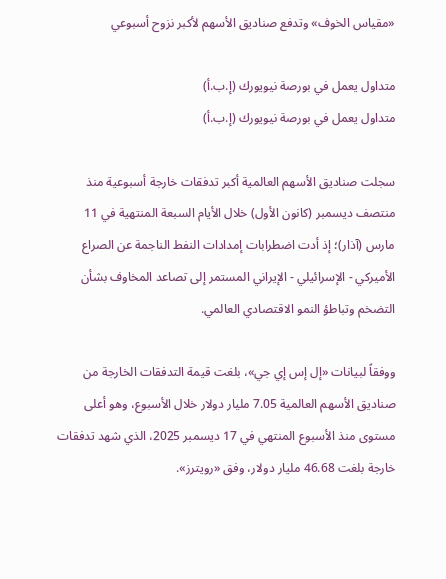«مقياس الخوف» وتدفع صناديق الأسهم لأكبر نزوح أسبوعي

متداول يعمل في بورصة نيويورك (إ.ب.أ)
متداول يعمل في بورصة نيويورك (إ.ب.أ)

سجلت صناديق الأسهم العالمية أكبر تدفقات خارجة أسبوعية منذ منتصف ديسمبر (كانون الأول) خلال الأيام السبعة المنتهية في 11 مارس (آذار)؛ إذ أدت اضطرابات إمدادات النفط الناجمة عن الصراع الأميركي - الإسرائيلي - الإيراني المستمر إلى تصاعد المخاوف بشأن التضخم وتباطؤ النمو الاقتصادي العالمي.

ووفقاً لبيانات «إل إس إي جي»، بلغت قيمة التدفقات الخارجة من صناديق الأسهم العالمية 7.05 مليار دولار خلال الأسبوع، وهو أعلى مستوى منذ الأسبوع المنتهي في 17 ديسمبر 2025، الذي شهد تدفقات خارجة بلغت 46.68 مليار دولار، وفق «رويترز».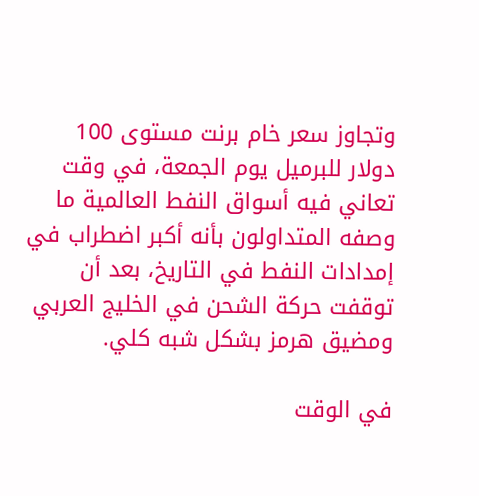وتجاوز سعر خام برنت مستوى 100 دولار للبرميل يوم الجمعة، في وقت تعاني فيه أسواق النفط العالمية ما وصفه المتداولون بأنه أكبر اضطراب في إمدادات النفط في التاريخ، بعد أن توقفت حركة الشحن في الخليج العربي ومضيق هرمز بشكل شبه كلي.

في الوقت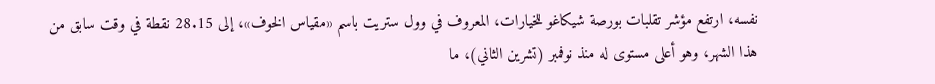نفسه، ارتفع مؤشر تقلبات بورصة شيكاغو للخيارات، المعروف في وول ستريت باسم «مقياس الخوف»، إلى 28.15 نقطة في وقت سابق من هذا الشهر، وهو أعلى مستوى له منذ نوفمبر (تشرين الثاني)، ما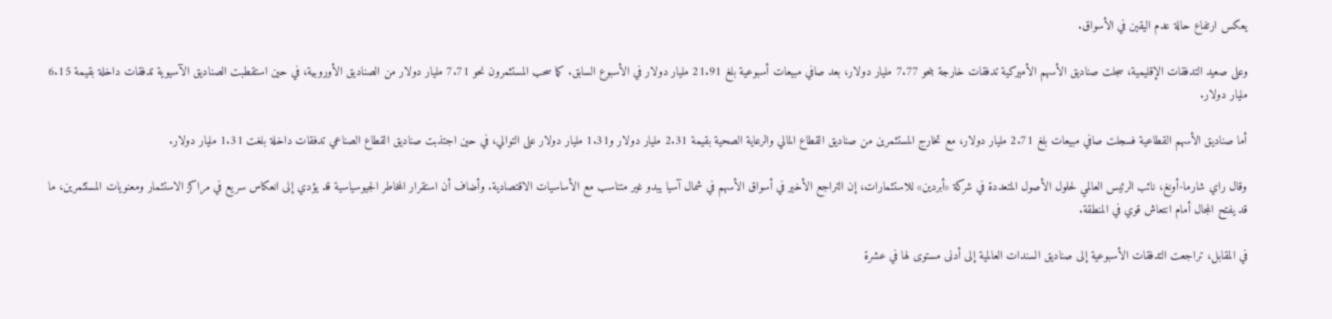يعكس ارتفاع حالة عدم اليقين في الأسواق.

وعلى صعيد التدفقات الإقليمية، سجلت صناديق الأسهم الأميركية تدفقات خارجة بنحو 7.77 مليار دولار، بعد صافي مبيعات أسبوعية بلغ 21.91 مليار دولار في الأسبوع السابق. كما سحب المستثمرون نحو 7.71 مليار دولار من الصناديق الأوروبية، في حين استقطبت الصناديق الآسيوية تدفقات داخلة بقيمة 6.15 مليار دولار.

أما صناديق الأسهم القطاعية فسجلت صافي مبيعات بلغ 2.71 مليار دولار، مع تخارج المستثمرين من صناديق القطاع المالي والرعاية الصحية بقيمة 2.31 مليار دولار و1.31 مليار دولار على التوالي، في حين اجتذبت صناديق القطاع الصناعي تدفقات داخلة بلغت 1.31 مليار دولار.

وقال راي شارما-أونغ، نائب الرئيس العالمي لحلول الأصول المتعددة في شركة «أبردين» للاستثمارات، إن التراجع الأخير في أسواق الأسهم في شمال آسيا يبدو غير متناسب مع الأساسيات الاقتصادية. وأضاف أن استقرار المخاطر الجيوسياسية قد يؤدي إلى انعكاس سريع في مراكز الاستثمار ومعنويات المستثمرين، ما قد يفتح المجال أمام انتعاش قوي في المنطقة.

في المقابل، تراجعت التدفقات الأسبوعية إلى صناديق السندات العالمية إلى أدنى مستوى لها في عشرة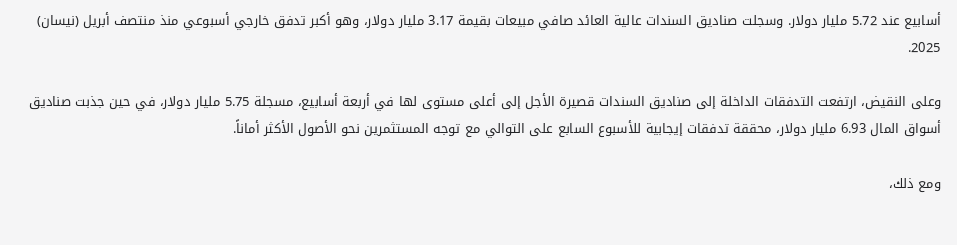أسابيع عند 5.72 مليار دولار. وسجلت صناديق السندات عالية العائد صافي مبيعات بقيمة 3.17 مليار دولار، وهو أكبر تدفق خارجي أسبوعي منذ منتصف أبريل (نيسان) 2025.

وعلى النقيض، ارتفعت التدفقات الداخلة إلى صناديق السندات قصيرة الأجل إلى أعلى مستوى لها في أربعة أسابيع، مسجلة 5.75 مليار دولار، في حين جذبت صناديق أسواق المال 6.93 مليار دولار، محققة تدفقات إيجابية للأسبوع السابع على التوالي مع توجه المستثمرين نحو الأصول الأكثر أماناً.

ومع ذلك،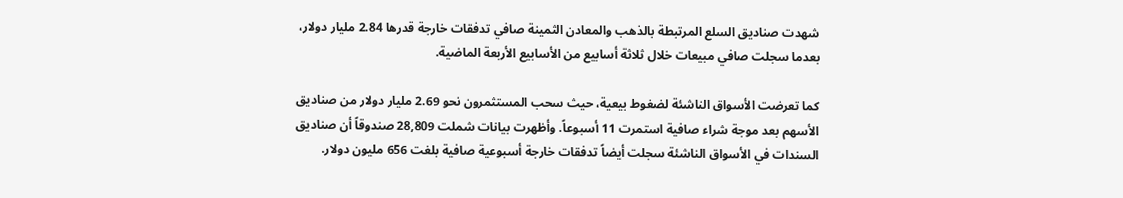شهدت صناديق السلع المرتبطة بالذهب والمعادن الثمينة صافي تدفقات خارجة قدرها 2.84 مليار دولار، بعدما سجلت صافي مبيعات خلال ثلاثة أسابيع من الأسابيع الأربعة الماضية.

كما تعرضت الأسواق الناشئة لضغوط بيعية، حيث سحب المستثمرون نحو 2.69 مليار دولار من صناديق الأسهم بعد موجة شراء صافية استمرت 11 أسبوعاً. وأظهرت بيانات شملت 28,809 صندوقاً أن صناديق السندات في الأسواق الناشئة سجلت أيضاً تدفقات خارجة أسبوعية صافية بلغت 656 مليون دولار.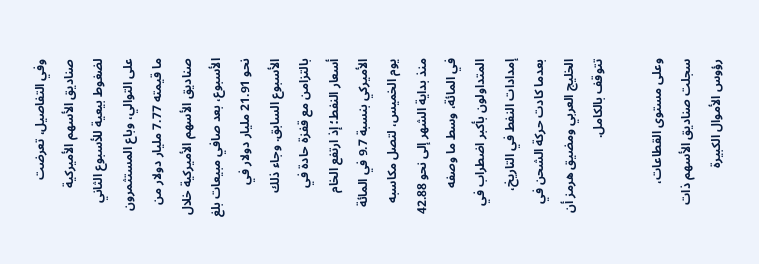وفي التفاصيل، تعرضت صناديق الأسهم الأميركية لضغوط بيعية للأسبوع الثاني على التوالي، وباع المستثمرون ما قيمته 7.77 مليار دولار من صناديق الأسهم الأميركية خلال الأسبوع، بعد صافي مبيعات بلغ نحو 21.91 مليار دولار في الأسبوع السابق. وجاء ذلك بالتزامن مع قفزة حادة في أسعار النفط؛ إذ ارتفع الخام الأميركي بنسبة 9.7 في المائة يوم الخميس، لتصل مكاسبه منذ بداية الشهر إلى نحو 42.88 في المائة، وسط ما وصفه المتداولون بأكبر اضطراب في إمدادات النفط في التاريخ، بعدما كادت حركة الشحن في الخليج العربي ومضيق هرمز أن تتوقف بالكامل.

وعلى مستوى القطاعات، سجلت صناديق الأسهم ذات رؤوس الأموال الكبيرة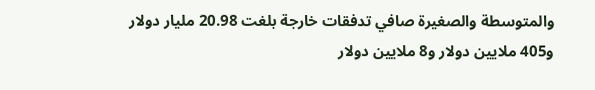والمتوسطة والصغيرة صافي تدفقات خارجة بلغت 20.98 مليار دولار و405 ملايين دولار و8 ملايين دولار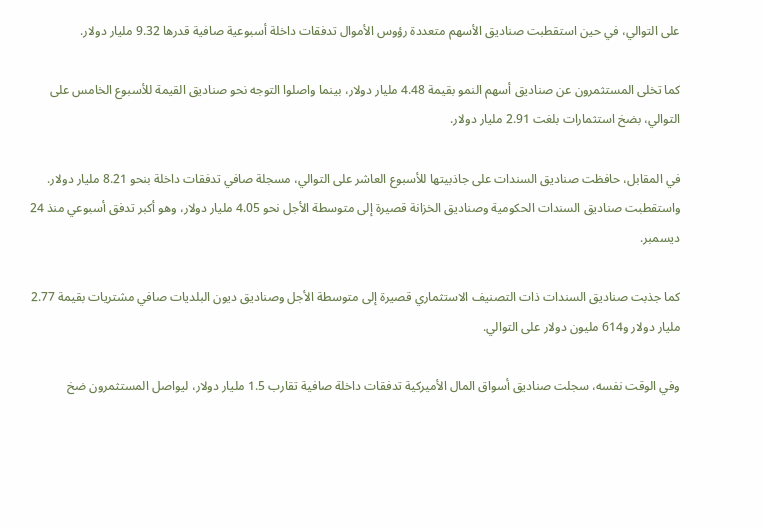على التوالي، في حين استقطبت صناديق الأسهم متعددة رؤوس الأموال تدفقات داخلة أسبوعية صافية قدرها 9.32 مليار دولار.

كما تخلى المستثمرون عن صناديق أسهم النمو بقيمة 4.48 مليار دولار، بينما واصلوا التوجه نحو صناديق القيمة للأسبوع الخامس على التوالي، بضخ استثمارات بلغت 2.91 مليار دولار.

في المقابل، حافظت صناديق السندات على جاذبيتها للأسبوع العاشر على التوالي، مسجلة صافي تدفقات داخلة بنحو 8.21 مليار دولار. واستقطبت صناديق السندات الحكومية وصناديق الخزانة قصيرة إلى متوسطة الأجل نحو 4.05 مليار دولار، وهو أكبر تدفق أسبوعي منذ 24 ديسمبر.

كما جذبت صناديق السندات ذات التصنيف الاستثماري قصيرة إلى متوسطة الأجل وصناديق ديون البلديات صافي مشتريات بقيمة 2.77 مليار دولار و614 مليون دولار على التوالي.

وفي الوقت نفسه، سجلت صناديق أسواق المال الأميركية تدفقات داخلة صافية تقارب 1.5 مليار دولار، ليواصل المستثمرون ضخ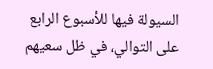السيولة فيها للأسبوع الرابع على التوالي، في ظل سعيهم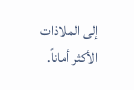إلى الملاذات الأكثر أماناً.